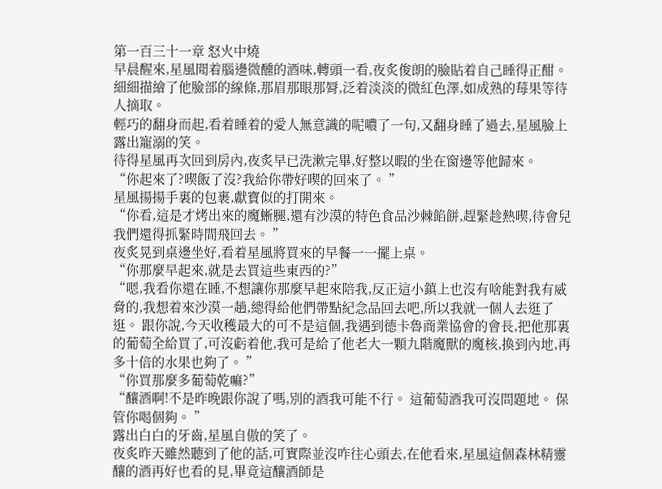第一百三十一章 怒火中燒
早晨醒來,星風聞着腦邊微醺的酒味,轉頭一看,夜炙俊朗的臉貼着自己睡得正酣。
細細描繪了他臉部的線條,那眉那眼那脣,泛着淡淡的微紅色澤,如成熟的莓果等待人摘取。
輕巧的翻身而起,看着睡着的愛人無意識的呢噥了一句,又翻身睡了過去,星風臉上露出寵溺的笑。
待得星風再次回到房內,夜炙早已洗漱完畢,好整以暇的坐在窗邊等他歸來。
“你起來了?喫飯了沒?我給你帶好喫的回來了。 ”
星風揚揚手裏的包裹,獻寶似的打開來。
“你看,這是才烤出來的魔蜥腿,還有沙漠的特色食品沙棘餡餅,趕緊趁熱喫,待會兒我們還得抓緊時間飛回去。 ”
夜炙晃到桌邊坐好,看着星風將買來的早餐一一擺上桌。
“你那麼早起來,就是去買這些東西的?”
“嗯,我看你還在睡,不想讓你那麼早起來陪我,反正這小鎮上也沒有啥能對我有威脅的,我想着來沙漠一趟,總得給他們帶點紀念品回去吧,所以我就一個人去逛了逛。 跟你說,今天收穫最大的可不是這個,我遇到德卡魯商業協會的會長,把他那裏的葡萄全給買了,可沒虧着他,我可是給了他老大一顆九階魔獸的魔核,換到內地,再多十倍的水果也夠了。 ”
“你買那麼多葡萄乾嘛?”
“釀酒啊!不是昨晚跟你說了嗎,別的酒我可能不行。 這葡萄酒我可沒問題地。 保管你喝個夠。 ”
露出白白的牙齒,星風自傲的笑了。
夜炙昨天雖然聽到了他的話,可實際並沒咋往心頭去,在他看來,星風這個森林精靈釀的酒再好也看的見,畢竟這釀酒師是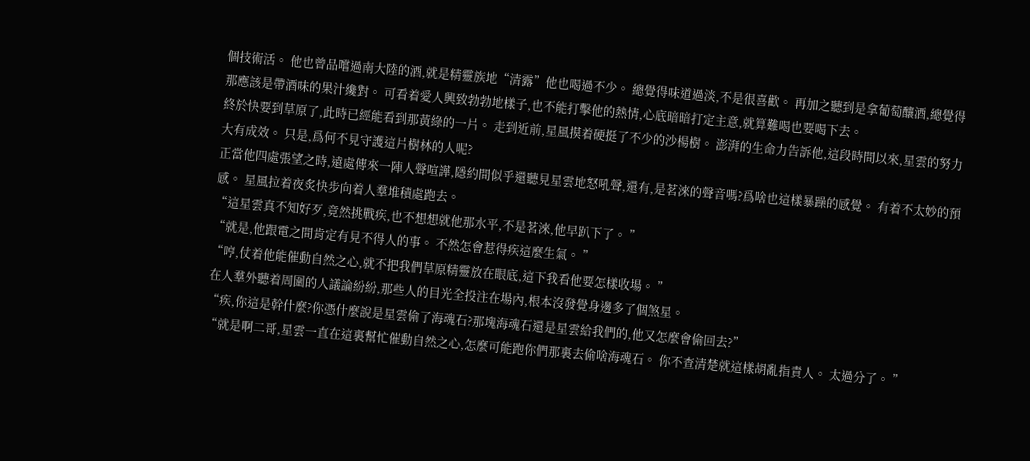個技術活。 他也曾品嚐過南大陸的酒,就是精靈族地“清露”他也喝過不少。 總覺得味道過淡,不是很喜歡。 再加之聽到是拿葡萄釀酒,總覺得那應該是帶酒味的果汁纔對。 可看着愛人興致勃勃地樣子,也不能打擊他的熱情,心底暗暗打定主意,就算難喝也要喝下去。
終於快要到草原了,此時已經能看到那黃綠的一片。 走到近前,星風摸着硬挺了不少的沙楊樹。 澎湃的生命力告訴他,這段時間以來,星雲的努力大有成效。 只是,爲何不見守護這片樹林的人呢?
正當他四處張望之時,遠處傳來一陣人聲喧譁,隱約間似乎還聽見星雲地怒吼聲,還有,是茗淶的聲音嗎?爲啥也這樣暴躁的感覺。 有着不太妙的預感。 星風拉着夜炙快步向着人羣堆積處跑去。
“這星雲真不知好歹,竟然挑戰疾,也不想想就他那水平,不是茗淶,他早趴下了。 ”
“就是,他跟電之間肯定有見不得人的事。 不然怎會惹得疾這麼生氣。 ”
“哼,仗着他能催動自然之心,就不把我們草原精靈放在眼底,這下我看他要怎樣收場。 ”
在人羣外聽着周圍的人議論紛紛,那些人的目光全投注在場內,根本沒發覺身邊多了個煞星。
“疾,你這是幹什麼?你憑什麼說是星雲偷了海魂石?那塊海魂石還是星雲給我們的,他又怎麼會偷回去?”
“就是啊二哥,星雲一直在這裏幫忙催動自然之心,怎麼可能跑你們那裏去偷啥海魂石。 你不查清楚就這樣胡亂指責人。 太過分了。 ”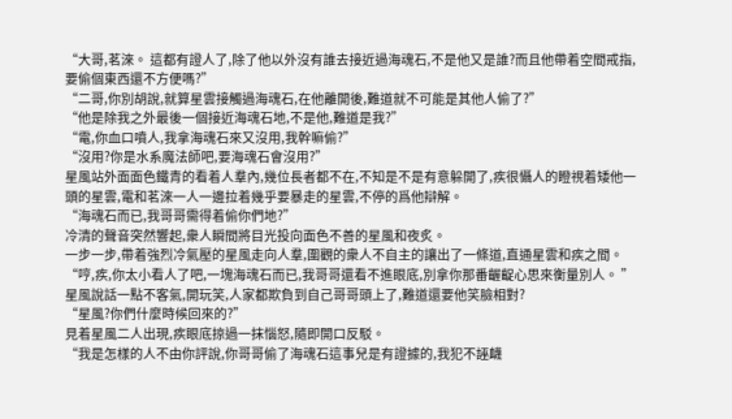“大哥,茗淶。 這都有證人了,除了他以外沒有誰去接近過海魂石,不是他又是誰?而且他帶着空間戒指,要偷個東西還不方便嗎?”
“二哥,你別胡說,就算星雲接觸過海魂石,在他離開後,難道就不可能是其他人偷了?”
“他是除我之外最後一個接近海魂石地,不是他,難道是我?”
“電,你血口噴人,我拿海魂石來又沒用,我幹嘛偷?”
“沒用?你是水系魔法師吧,要海魂石會沒用?”
星風站外面面色鐵青的看着人羣內,幾位長者都不在,不知是不是有意躲開了,疾很懾人的瞪視着矮他一頭的星雲,電和茗淶一人一邊拉着幾乎要暴走的星雲,不停的爲他辯解。
“海魂石而已,我哥哥需得着偷你們地?”
冷清的聲音突然響起,衆人瞬間將目光投向面色不善的星風和夜炙。
一步一步,帶着強烈冷氣壓的星風走向人羣,圍觀的衆人不自主的讓出了一條道,直通星雲和疾之間。
“哼,疾,你太小看人了吧,一塊海魂石而已,我哥哥還看不進眼底,別拿你那番齷齪心思來衡量別人。 ”
星風說話一點不客氣,開玩笑,人家都欺負到自己哥哥頭上了,難道還要他笑臉相對?
“星風?你們什麼時候回來的?”
見着星風二人出現,疾眼底掠過一抹惱怒,隨即開口反駁。
“我是怎樣的人不由你評說,你哥哥偷了海魂石這事兒是有證據的,我犯不誣衊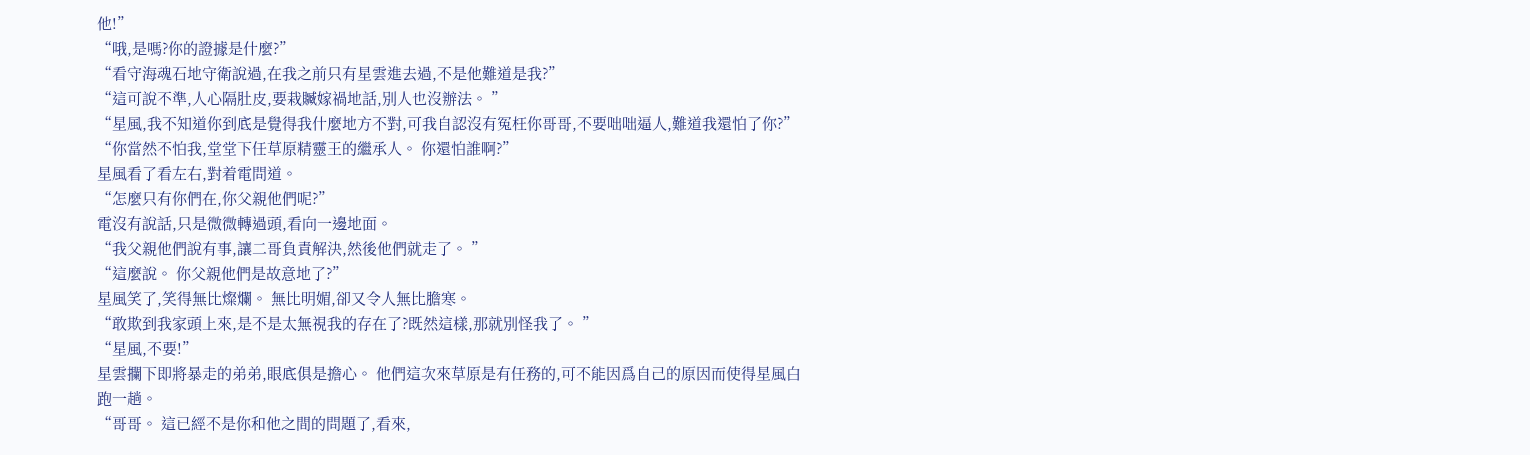他!”
“哦,是嗎?你的證據是什麼?”
“看守海魂石地守衛說過,在我之前只有星雲進去過,不是他難道是我?”
“這可說不準,人心隔肚皮,要栽贓嫁禍地話,別人也沒辦法。 ”
“星風,我不知道你到底是覺得我什麼地方不對,可我自認沒有冤枉你哥哥,不要咄咄逼人,難道我還怕了你?”
“你當然不怕我,堂堂下任草原精靈王的繼承人。 你還怕誰啊?”
星風看了看左右,對着電問道。
“怎麼只有你們在,你父親他們呢?”
電沒有說話,只是微微轉過頭,看向一邊地面。
“我父親他們說有事,讓二哥負責解決,然後他們就走了。 ”
“這麼說。 你父親他們是故意地了?”
星風笑了,笑得無比燦爛。 無比明媚,卻又令人無比膽寒。
“敢欺到我家頭上來,是不是太無視我的存在了?既然這樣,那就別怪我了。 ”
“星風,不要!”
星雲攔下即將暴走的弟弟,眼底俱是擔心。 他們這次來草原是有任務的,可不能因爲自己的原因而使得星風白跑一趟。
“哥哥。 這已經不是你和他之間的問題了,看來,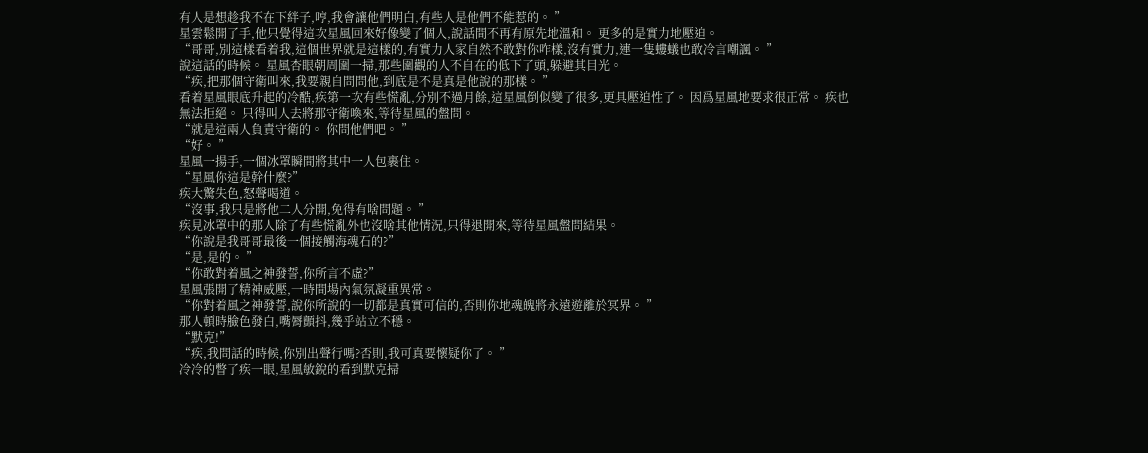有人是想趁我不在下絆子,哼,我會讓他們明白,有些人是他們不能惹的。 ”
星雲鬆開了手,他只覺得這次星風回來好像變了個人,說話間不再有原先地溫和。 更多的是實力地壓迫。
“哥哥,別這樣看着我,這個世界就是這樣的,有實力人家自然不敢對你咋樣,沒有實力,連一隻螻蟻也敢冷言嘲諷。 ”
說這話的時候。 星風杏眼朝周圍一掃,那些圍觀的人不自在的低下了頭,躲避其目光。
“疾,把那個守衛叫來,我要親自問問他,到底是不是真是他說的那樣。 ”
看着星風眼底升起的冷酷,疾第一次有些慌亂,分別不過月餘,這星風倒似變了很多,更具壓迫性了。 因爲星風地要求很正常。 疾也無法拒絕。 只得叫人去將那守衛喚來,等待星風的盤問。
“就是這兩人負責守衛的。 你問他們吧。 ”
“好。 ”
星風一揚手,一個冰罩瞬間將其中一人包裹住。
“星風你這是幹什麼?”
疾大驚失色,怒聲喝道。
“沒事,我只是將他二人分開,免得有啥問題。 ”
疾見冰罩中的那人除了有些慌亂外也沒啥其他情況,只得退開來,等待星風盤問結果。
“你說是我哥哥最後一個接觸海魂石的?”
“是,是的。 ”
“你敢對着風之神發誓,你所言不虛?”
星風張開了精神威壓,一時間場內氣氛凝重異常。
“你對着風之神發誓,說你所說的一切都是真實可信的,否則你地魂魄將永遠遊離於冥界。 ”
那人頓時臉色發白,嘴脣顫抖,幾乎站立不穩。
“默克!”
“疾,我問話的時候,你別出聲行嗎?否則,我可真要懷疑你了。 ”
冷冷的瞥了疾一眼,星風敏銳的看到默克掃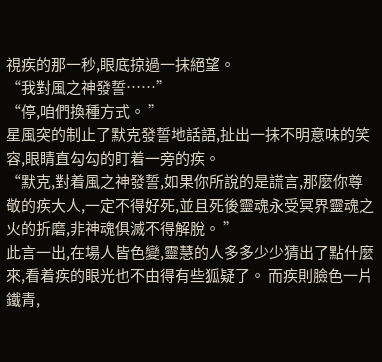視疾的那一秒,眼底掠過一抹絕望。
“我對風之神發誓……”
“停,咱們換種方式。 ”
星風突的制止了默克發誓地話語,扯出一抹不明意味的笑容,眼睛直勾勾的盯着一旁的疾。
“默克,對着風之神發誓,如果你所說的是謊言,那麼你尊敬的疾大人,一定不得好死,並且死後靈魂永受冥界靈魂之火的折磨,非神魂俱滅不得解脫。 ”
此言一出,在場人皆色變,靈慧的人多多少少猜出了點什麼來,看着疾的眼光也不由得有些狐疑了。 而疾則臉色一片鐵青,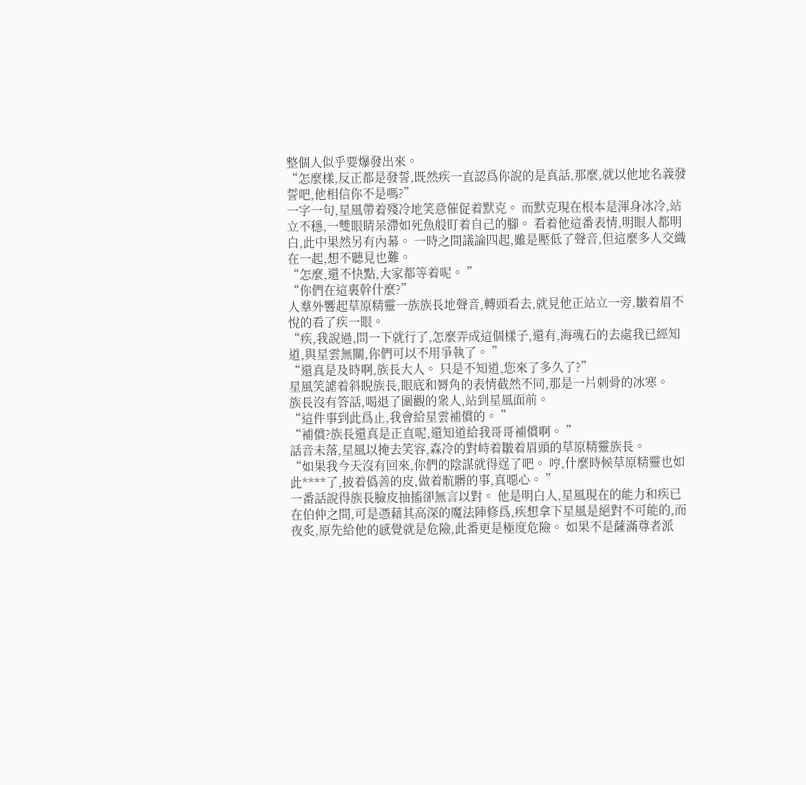整個人似乎要爆發出來。
“怎麼樣,反正都是發誓,既然疾一直認爲你說的是真話,那麼,就以他地名義發誓吧,他相信你不是嗎?”
一字一句,星風帶着殘冷地笑意催促着默克。 而默克現在根本是渾身冰冷,站立不穩,一雙眼睛呆滯如死魚般盯着自己的腳。 看着他這番表情,明眼人都明白,此中果然另有內幕。 一時之間議論四起,雖是壓低了聲音,但這麼多人交織在一起,想不聽見也難。
“怎麼,還不快點,大家都等着呢。 ”
“你們在這裏幹什麼?”
人羣外響起草原精靈一族族長地聲音,轉頭看去,就見他正站立一旁,皺着眉不悅的看了疾一眼。
“疾,我說過,問一下就行了,怎麼弄成這個樣子,還有,海魂石的去處我已經知道,與星雲無關,你們可以不用爭執了。 ”
“還真是及時啊,族長大人。 只是不知道,您來了多久了?”
星風笑謔着斜睨族長,眼底和脣角的表情截然不同,那是一片刺骨的冰寒。
族長沒有答話,喝退了圍觀的衆人,站到星風面前。
“這件事到此爲止,我會給星雲補償的。 ”
“補償?族長還真是正直呢,還知道給我哥哥補償啊。 ”
話音未落,星風以掩去笑容,森冷的對峙着皺着眉頭的草原精靈族長。
“如果我今天沒有回來,你們的陰謀就得逞了吧。 哼,什麼時候草原精靈也如此****了,披着僞善的皮,做着骯髒的事,真噁心。 ”
一番話說得族長臉皮抽搐卻無言以對。 他是明白人,星風現在的能力和疾已在伯仲之間,可是憑藉其高深的魔法陣修爲,疾想拿下星風是絕對不可能的,而夜炙,原先給他的感覺就是危險,此番更是極度危險。 如果不是薩滿尊者派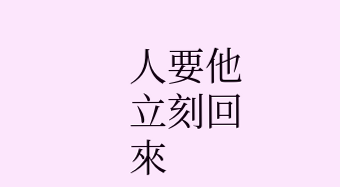人要他立刻回來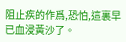阻止疾的作爲,恐怕,這裏早已血浸黃沙了。